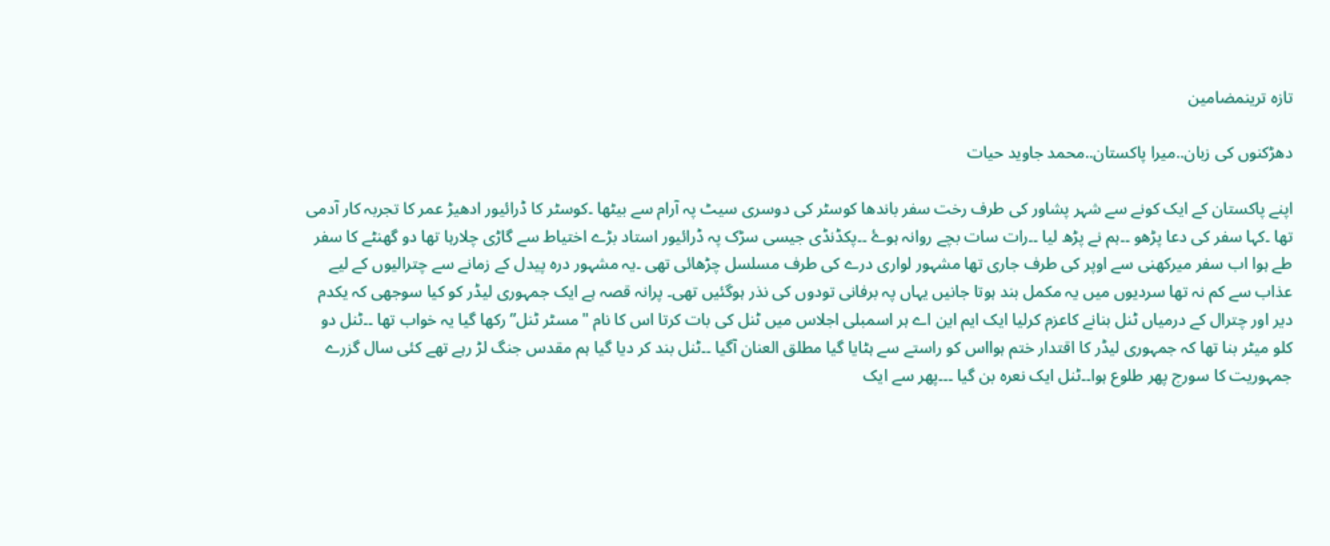تازہ ترینمضامین

دھڑکنوں کی زبان..میرا پاکستان..محمد جاوید حیات

اپنے پاکستان کے ایک کونے سے شہر پشاور کی طرف رخت سفر باندھا کوسٹر کی دوسری سیٹ پہ آرام سے بیٹھا ۔کوسٹر کا ڈرائیور ادھیڑ عمر کا تجربہ کار آدمی تھا ۔کہا سفر کی دعا پڑھو ۔۔ہم نے پڑھ لیا ۔۔رات سات بچے روانہ ہوۓ ۔۔پکڈنڈی جیسی سڑک پہ ڈرائیور استاد بڑے اختیاط سے گاڑی چلارہا تھا دو گھنٹے کا سفر طے ہوا اب سفر میرکھنی سے اوپر کی طرف جاری تھا مشہور لواری درے کی طرف مسلسل چڑھائی تھی ۔یہ مشہور درہ پیدل کے زمانے سے چترالیوں کے لیے عذاب سے کم نہ تھا سردیوں میں یہ مکمل بند ہوتا جانیں یہاں پہ برفانی تودوں کی نذر ہوگئیں تھی۔ پرانہ قصہ ہے ایک جمہوری لیڈر کو کیا سوجھی کہ یکدم دیر اور چترال کے درمیاں ٹنل بنانے کاعزم کرلیا ایک ایم این اے ہر اسمبلی اجلاس میں ٹنل کی بات کرتا اس کا نام "مسٹر ٹنل” رکھا گیا یہ خواب تھا ۔۔ٹنل دو کلو میٹر بنا تھا کہ جمہوری لیڈر کا اقتدار ختم ہوااس کو راستے سے ہٹایا گیا مطلق العنان آگیا ۔۔ٹنل بند کر دیا گیا ہم مقدس جنگ لڑ رہے تھے کئی سال گزرے جمہوریت کا سورج پھر طلوع ہوا۔۔ٹنل ایک نعرہ بن گیا ۔۔۔پھر سے ایک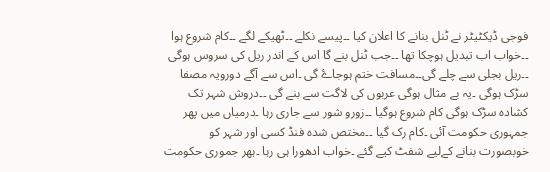فوجی ڈیکٹیٹر نے ٹنل بنانے کا اعلان کیا ۔۔پیسے نکلے ۔۔ٹھیکے لگے ۔۔کام شروع ہوا ۔۔خواب اب تبدیل ہوچکا تھا ۔۔جب ٹنل بنے گا اس کے اندر ریل کی سروس ہوگی ۔۔ریل بجلی سے چلے گی۔۔مسافت ختم ہوجاۓ گی ۔اس سے آگے دورویہ مصفا سڑک ہوگی ۔یہ بے مثال ہوگی عربوں کی لاگت سے بنے گی ۔۔دروش شہر تک کشادہ سڑک ہوگی کام شروع ہوگیا ۔۔زورو شور سے جاری رہا ۔درمیاں میں پھر جمہوری حکومت آئی ۔کام رک گیا ۔۔مختص شدہ فنڈ کسی اور شہر کو خوبصورت بنانے کےلیے شفٹ کیے گئے ۔خواب ادھورا ہی رہا ۔ہھر جموری حکومت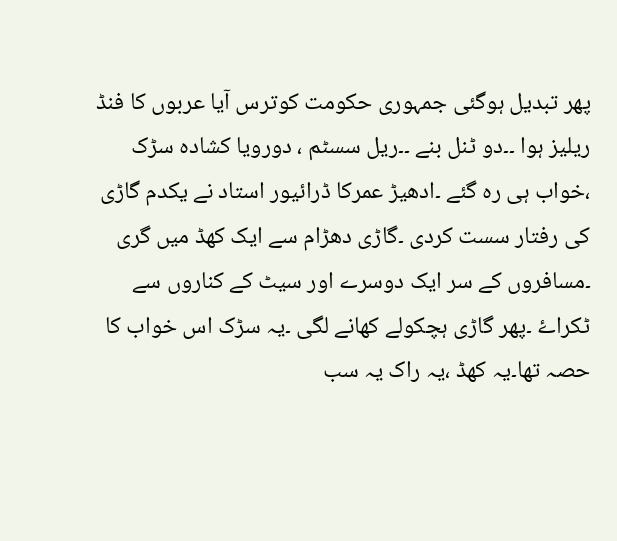پھر تبدیل ہوگئی جمہوری حکومت کوترس آیا عربوں کا فنڈ ریلیز ہوا ۔۔دو ٹنل بنے ۔۔ریل سسٹم ، دورویا کشادہ سڑک ،خواب ہی رہ گئے ۔ادھیڑ عمرکا ڈرائیور استاد نے یکدم گاڑی کی رفتار سست کردی ۔گاڑی دھڑام سے ایک کھڈ میں گری ۔مسافروں کے سر ایک دوسرے اور سیٹ کے کناروں سے ٹکراۓ ۔پھر گاڑی ہچکولے کھانے لگی ۔یہ سڑک اس خواب کا حصہ تھا۔یہ کھڈ ،یہ راک یہ سب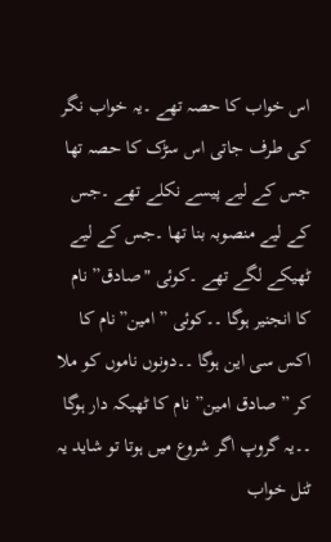اس خواب کا حصہ تھے ۔یہ خواب نگر کی طرف جاتی اس سڑک کا حصہ تھا جس کے لیے پیسے نکلے تھے ۔جس کے لیے منصوبہ بنا تھا ۔جس کے لیے ٹھیکے لگے تھے ۔کوئی "صادق” نام کا انجنیر ہوگا ۔۔کوئی ” امین”نام کا اکس سی این ہوگا ۔۔دونوں ناموں کو ملا کر ” صادق امین” نام کا ٹھیکہ دار ہوگا ۔۔یہ گروپ اگر شروع میں ہوتا تو شاید یہ ٹنل خواب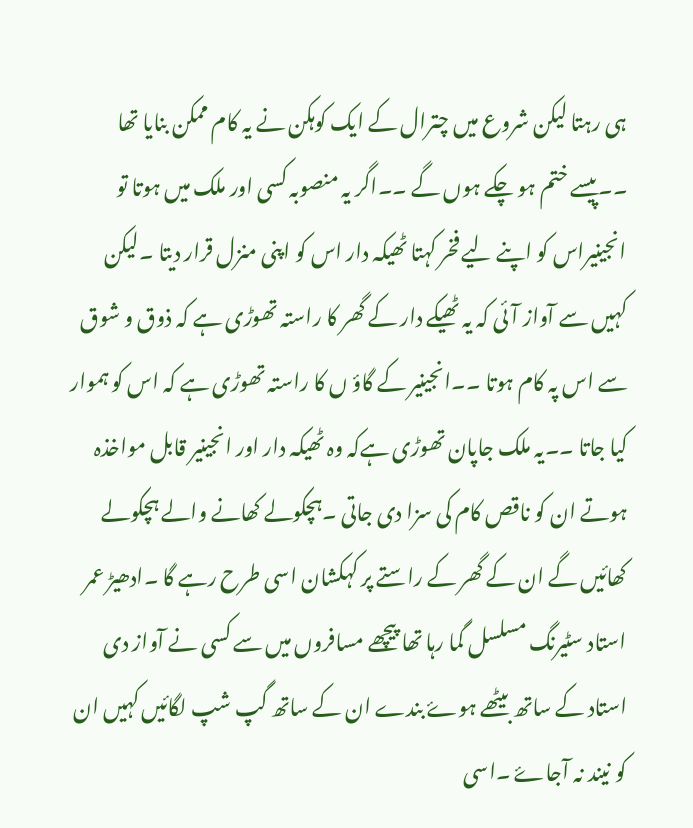ہی رہتا لیکن شروع میں چترال کے ایک کوہکن نے یہ کام ممکن بنایا تھا ۔۔پیسے ختم ہو چکے ہوں گے ۔۔اگر یہ منصوبہ کسی اور ملک میں ہوتا تو انجینیراس کو اپنے لیے فخر کہتا ٹھیکہ دار اس کو اپنی منزل قرار دیتا ۔لیکن کہیں سے آواز آئی کہ یہ ٹھیکے دار کے گھر کا راستہ تھوڑی ہے کہ ذوق و شوق سے اس پہ کام ہوتا ۔۔انجینیر کے گاؤ ں کا راستہ تھوڑی ہے کہ اس کو ہموار کیا جاتا ۔۔یہ ملک جاپان تھوڑی ہےکہ وہ ٹھیکہ دار اور انجینیر قابل مواخذہ ہوتے ان کو ناقص کام کی سزا دی جاتی ۔ہچکولے کھانے والے ہچکولے کھائیں گے ان کے گھر کے راستے پر کہکشان اسی طرح رہے گا ۔ادھیڑ عمر استاد سٹیرنگ مسلسل گما رہا تھا پیچھے مسافروں میں سے کسی نے آواز دی استاد کے ساتھ بیٹھے ہوۓ بندے ان کے ساتھ گپ شپ لگائیں کہیں ان کو نیند نہ آجاۓ ۔اسی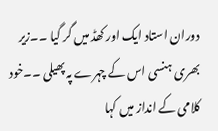دوران استاد ایک اور کھڈ میں گر گیا ۔۔زیر بھری ہنسی اس کے چہرے پہ پھیلی ۔۔خود کلامی کے انداز میں کہا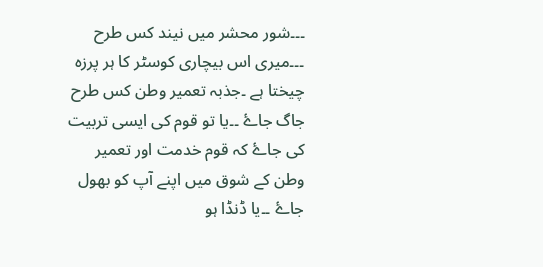۔۔۔شور محشر میں نیند کس طرح ۔۔۔میری اس بیچاری کوسٹر کا ہر پرزہ چیختا ہے ۔جذبہ تعمیر وطن کس طرح جاگ جاۓ ۔۔یا تو قوم کی ایسی تربیت کی جاۓ کہ قوم خدمت اور تعمیر وطن کے شوق میں اپنے آپ کو بھول جاۓ ۔۔یا ڈنڈا ہو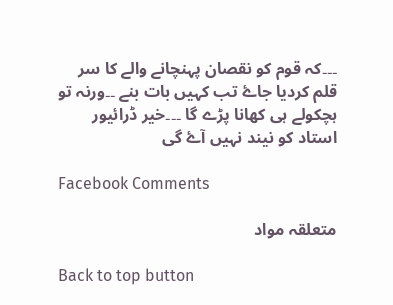۔۔۔کہ قوم کو نقصان پہنچانے والے کا سر قلم کردیا جاۓ تب کہیں بات بنے ۔۔ورنہ تو ہچکولے ہی کھانا پڑے گا ۔۔۔خیر ڈرائیور استاد کو نیند نہیں آۓ گی

Facebook Comments

متعلقہ مواد

Back to top button